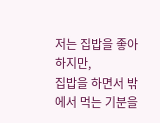저는 집밥을 좋아하지만,
집밥을 하면서 밖에서 먹는 기분을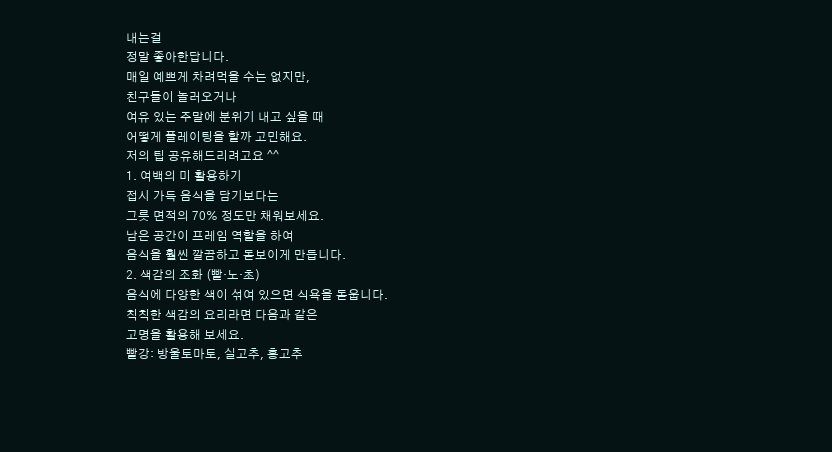내는걸
정말 좋아한답니다.
매일 예쁘게 차려먹을 수는 없지만,
친구들이 놀러오거나
여유 있는 주말에 분위기 내고 싶을 때
어떻게 플레이팅을 할까 고민해요.
저의 팁 공유해드리려고요 ^^
1. 여백의 미 활용하기
접시 가득 음식을 담기보다는
그릇 면적의 70% 정도만 채워보세요.
남은 공간이 프레임 역할을 하여
음식을 훨씬 깔끔하고 돋보이게 만듭니다.
2. 색감의 조화 (빨·노·초)
음식에 다양한 색이 섞여 있으면 식욕을 돋웁니다.
칙칙한 색감의 요리라면 다음과 같은
고명을 활용해 보세요.
빨강: 방울토마토, 실고추, 홍고추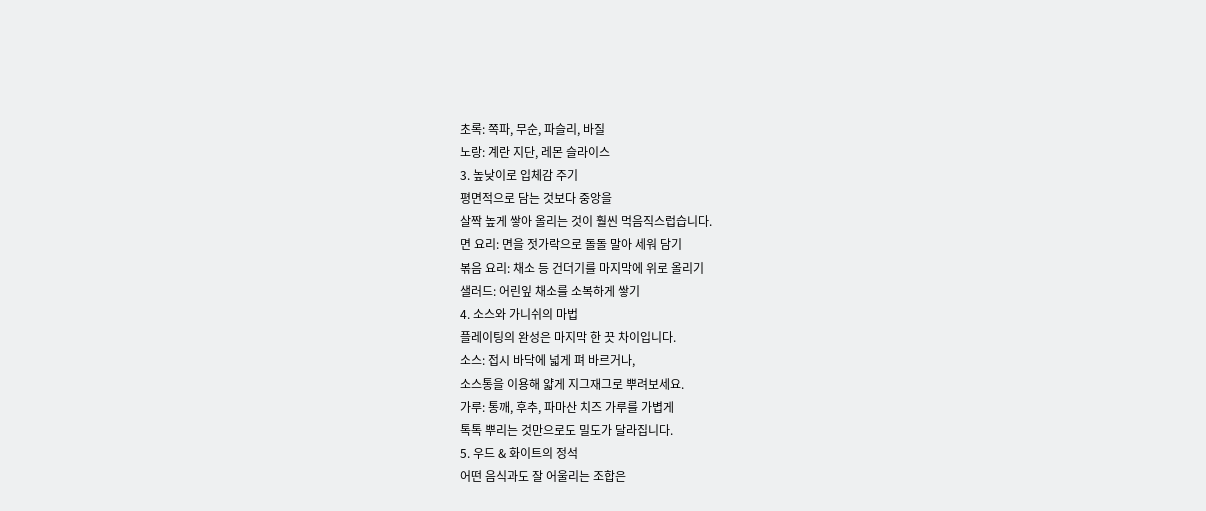초록: 쪽파, 무순, 파슬리, 바질
노랑: 계란 지단, 레몬 슬라이스
3. 높낮이로 입체감 주기
평면적으로 담는 것보다 중앙을
살짝 높게 쌓아 올리는 것이 훨씬 먹음직스럽습니다.
면 요리: 면을 젓가락으로 돌돌 말아 세워 담기
볶음 요리: 채소 등 건더기를 마지막에 위로 올리기
샐러드: 어린잎 채소를 소복하게 쌓기
4. 소스와 가니쉬의 마법
플레이팅의 완성은 마지막 한 끗 차이입니다.
소스: 접시 바닥에 넓게 펴 바르거나,
소스통을 이용해 얇게 지그재그로 뿌려보세요.
가루: 통깨, 후추, 파마산 치즈 가루를 가볍게
톡톡 뿌리는 것만으로도 밀도가 달라집니다.
5. 우드 & 화이트의 정석
어떤 음식과도 잘 어울리는 조합은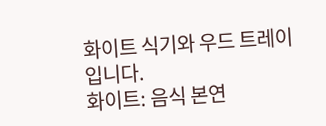화이트 식기와 우드 트레이입니다.
화이트: 음식 본연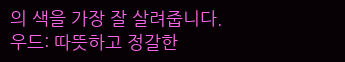의 색을 가장 잘 살려줍니다.
우드: 따뜻하고 정갈한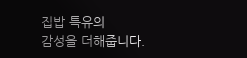집밥 특유의
감성을 더해줍니다.